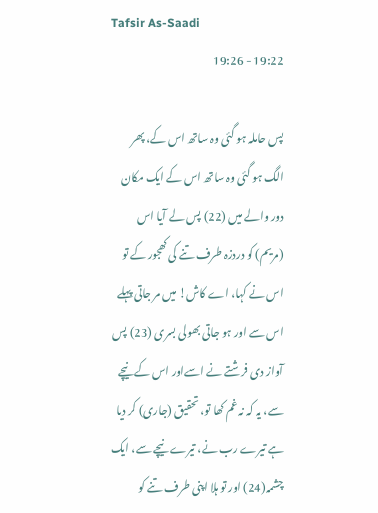Tafsir As-Saadi
19:22 - 19:26

پس حاملہ ہو گئی وہ ساتھ اس کے، پھر الگ ہو گئی وہ ساتھ اس کے ایک مکان دور والے میں (22) پس لے آیا اس (مریم) کو دردزہ طرف تنے کی کھجور کے تو اس نے کہا، اے کاش! میں مر جاتی پہلے اس سے اور ہو جاتی بھولی بسری (23) پس آواز دی فرشتے نے اسےاور اس کے نیچے سے، یہ کہ نہ غم کھا تو، تحقیق (جاری) کر دیا ہے تیرے رب نے، تیرے نیچے سے، ایک چشمہ(24) اور تو ہلا اپنی طرف تنے کو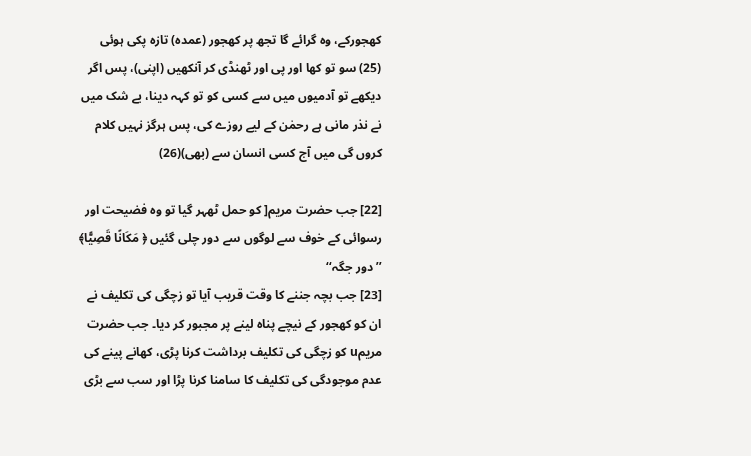کھجورکے، وہ گرائے گا تجھ پر کھجور (عمدہ) تازہ پکی ہوئی (25) سو تو کھا اور پی اور ٹھنڈی کر آنکھیں (اپنی)، پس اگر دیکھے تو آدمیوں میں سے کسی کو تو کہہ دینا، بے شک میں نے نذر مانی ہے رحمٰن کے لیے روزے کی، پس ہرگز نہیں کلام کروں گی میں آج کسی انسان سے (بھی)(26)

[22] جب حضرت مریم[ کو حمل ٹھہر گیا تو وہ فضیحت اور رسوائی کے خوف سے لوگوں سے دور چلی گئیں ﴿ مَكَانًا قَصِيًّا﴾ ’’دور جگہ‘‘
[23] جب بچہ جننے کا وقت قریب آیا تو زچگی کی تکلیف نے ان کو کھجور کے نیچے پناہ لینے پر مجبور کر دیا۔ جب حضرت مریمu کو زچگی کی تکلیف برداشت کرنا پڑی، کھانے پینے کی عدم موجودگی کی تکلیف کا سامنا کرنا پڑا اور سب سے بڑی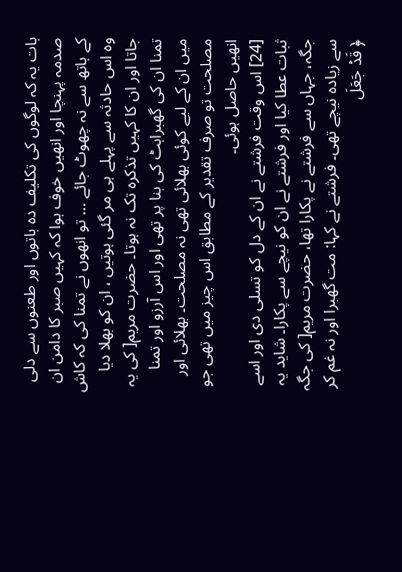بات یہ کہ لوگوں کی تکلیف دہ باتوں اور طعنوں سے دلی صدمہ پہنچا اور انھیں خوف ہوا کہ کہیں صبر کا دامن ان کے ہاتھ سے نہ چھوٹ جائے … تو انھوں نے تمنا کی کہ کاش وہ اس حادثہ سے پہلے ہی مر گئی ہوتیں ، ان کو بھلا دیا جاتا اور ان کا کہیں تذکرہ تک نہ ہوتا۔ حضرت مریم[ کی یہ تمنا ان کی گھبراہٹ کی بنا پر تھی اور اس آرزو اور تمنا میں ان کے لیے کوئی بھلائی تھی نہ مصلحت۔ بھلائی اور مصلحت تو صرف تقدیر کے مطابق اس چیز میں تھی جو انھیں حاصل ہوئی۔
[24] اس وقت فرشتے نے ان کے دل کو تسلی دی اور اسے ثبات عطا کیا اور فرشتے نے ان کو نیچے سے پکارا۔ شاید یہ جگہ، جہاں سے فرشتے نے پکارا تھا، حضرت مریم[ کی جگہ سے زیادہ نیچے تھی۔ فرشتے نے کہا: مت گھبرا اور نہ غم کر ﴿ قَدۡ جَعَلَ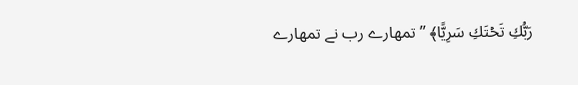رَبُّكِ تَحۡتَكِ سَرِيًّا﴾ ’’تمھارے رب نے تمھارے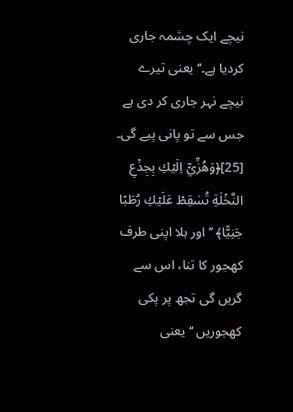نیچے ایک چشمہ جاری کردیا ہے۔‘‘ یعنی تیرے نیچے نہر جاری کر دی ہے جس سے تو پانی پيے گی۔
[25]﴿وَهُزِّيۡۤ اِلَيۡكِ بِجِذۡعِ النَّخۡلَةِ تُسٰقِطۡ عَلَيۡكِ رُطَبًا جَنِيًّا﴾ ’’اور ہلا اپنی طرف کھجور کا تنا، اس سے گریں گی تجھ پر پکی کھجوریں ‘‘ یعنی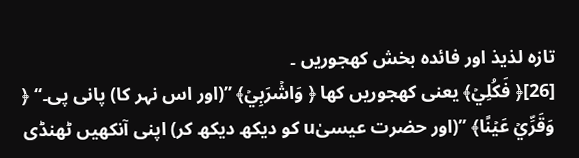تازہ لذیذ اور فائدہ بخش کھجوریں ۔
[26]﴿ فَكُلِيۡ﴾ یعنی کھجوریں کھا ﴿ وَاشۡرَبِيۡ﴾ ’’(اور اس نہر کا) پانی پی۔‘‘ ﴿ وَقَرِّيۡ عَيۡنًا﴾ ’’(اور حضرت عیسیٰu کو دیکھ دیکھ کر) اپنی آنکھیں ٹھنڈی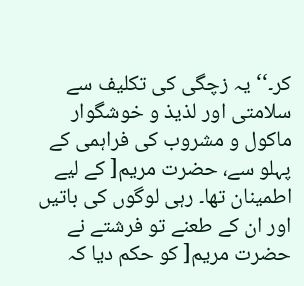کر۔‘‘ یہ زچگی کی تکلیف سے سلامتی اور لذیذ و خوشگوار ماکول و مشروب کی فراہمی کے پہلو سے، حضرت مریم[ کے لیے اطمینان تھا۔ رہی لوگوں کی باتیں اور ان کے طعنے تو فرشتے نے حضرت مریم[ کو حکم دیا کہ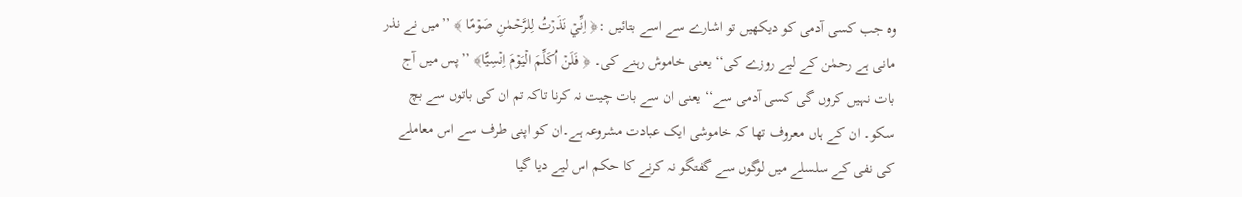وہ جب کسی آدمی کو دیکھیں تو اشارے سے اسے بتائیں :﴿ اِنِّيۡ نَذَرۡتُ لِلرَّحۡمٰنِ صَوۡمًا ﴾ ’’میں نے نذر مانی ہے رحمٰن کے لیے روزے کی‘‘ یعنی خاموش رہنے کی۔ ﴿ فَلَنۡ اُكَلِّمَ الۡيَوۡمَ اِنۡسِيًّا﴾ ’’پس میں آج بات نہیں کروں گی کسی آدمی سے‘‘ یعنی ان سے بات چیت نہ کرنا تاکہ تم ان کی باتوں سے بچ سکو۔ ان کے ہاں معروف تھا کہ خاموشی ایک عبادت مشروعہ ہے۔ان کو اپنی طرف سے اس معاملے کی نفی کے سلسلے میں لوگوں سے گفتگو نہ کرنے کا حکم اس لیے دیا گیا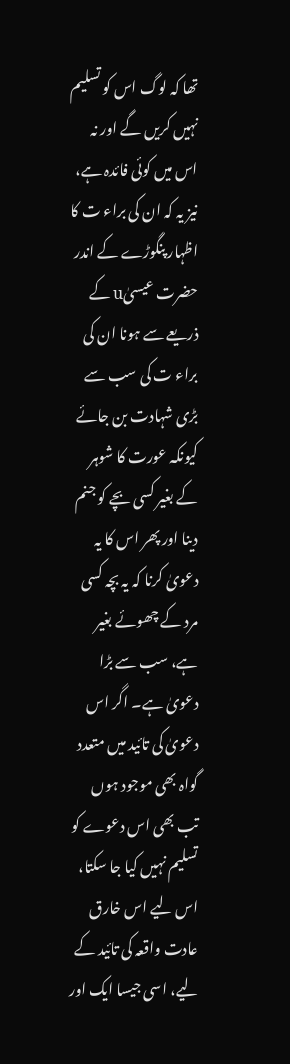تھا کہ لوگ اس کو تسلیم نہیں کریں گے اور نہ اس میں کوئی فائدہ ہے، نیز یہ کہ ان کی براء ت کا اظہار پنگوڑے کے اندر حضرت عیسیٰu کے ذریعے سے ہونا ان کی براء ت کی سب سے بڑی شہادت بن جائے کیونکہ عورت کا شوہر کے بغیر کسی بچے کو جنم دینا اور پھر اس کا یہ دعویٰ کرنا کہ یہ بچہ کسی مرد کے چھوئے بغیر ہے، سب سے بڑا دعویٰ ہے۔ اگر اس دعویٰ کی تائید میں متعدد گواہ بھی موجود ہوں تب بھی اس دعوے کو تسلیم نہیں کیا جا سکتا، اس لیے اس خارق عادت واقعہ کی تائید کے لیے، اسی جیسا ایک اور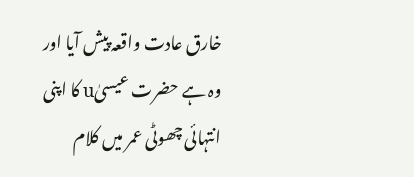خارق عادت واقعہ پیش آیا اور وہ ہے حضرت عیسیٰu کا اپنی انتہائی چھوٹی عمر میں کلام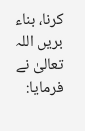کرنا، بناء بریں اللہ تعالیٰ نے فرمایا: